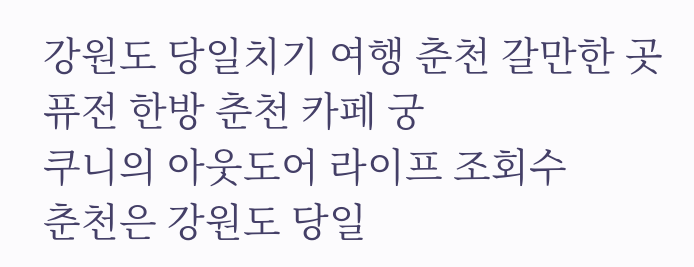강원도 당일치기 여행 춘천 갈만한 곳 퓨전 한방 춘천 카페 궁
쿠니의 아웃도어 라이프 조회수
춘천은 강원도 당일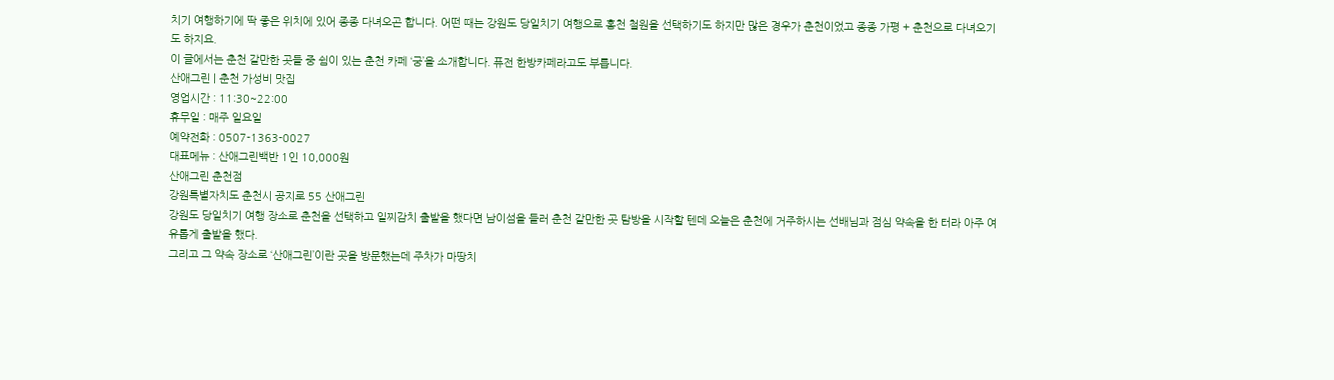치기 여행하기에 딱 좋은 위치에 있어 종종 다녀오곤 합니다. 어떤 때는 강원도 당일치기 여행으로 홍천 철원을 선택하기도 하지만 많은 경우가 춘천이었고 종종 가평 + 춘천으로 다녀오기도 하지요.
이 글에서는 춘천 갈만한 곳들 중 쉼이 있는 춘천 카페 ‘궁’을 소개합니다. 퓨전 한방카페라고도 부릅니다.
산애그린 | 춘천 가성비 맛집
영업시간 : 11:30~22:00
휴무일 : 매주 일요일
예약전화 : 0507-1363-0027
대표메뉴 : 산애그린백반 1인 10,000원
산애그린 춘천점
강원특별자치도 춘천시 공지로 55 산애그린
강원도 당일치기 여행 장소로 춘천을 선택하고 일찌감치 출발을 했다면 남이섬을 들러 춘천 갈만한 곳 탐방을 시작할 텐데 오늘은 춘천에 거주하시는 선배님과 점심 약속을 한 터라 아주 여유롭게 출발을 했다.
그리고 그 약속 장소로 ‘산애그린’이란 곳을 방문했는데 주차가 마땅치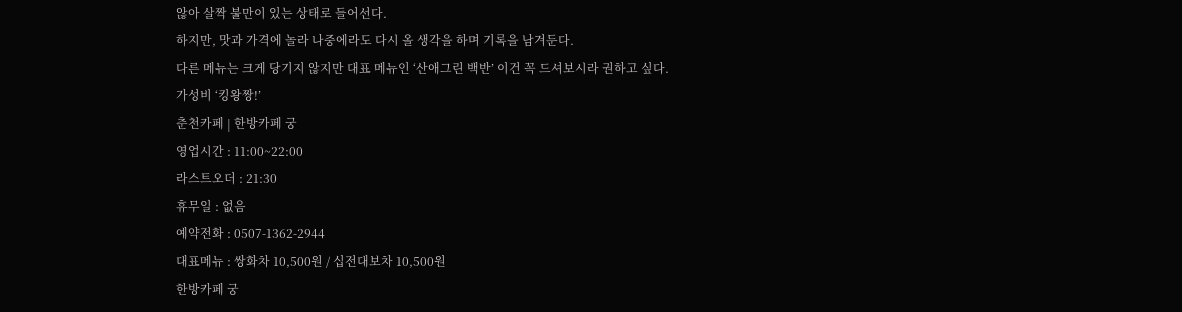않아 살짝 불만이 있는 상태로 들어선다.
하지만, 맛과 가격에 놀라 나중에라도 다시 올 생각을 하며 기록을 남겨둔다.
다른 메뉴는 크게 당기지 않지만 대표 메뉴인 ‘산애그린 백반’ 이건 꼭 드셔보시라 권하고 싶다.
가성비 ‘킹왕짱!’
춘천카페 | 한방카페 궁
영업시간 : 11:00~22:00
라스트오더 : 21:30
휴무일 : 없음
예약전화 : 0507-1362-2944
대표메뉴 : 쌍화차 10,500원 / 십전대보차 10,500원
한방카페 궁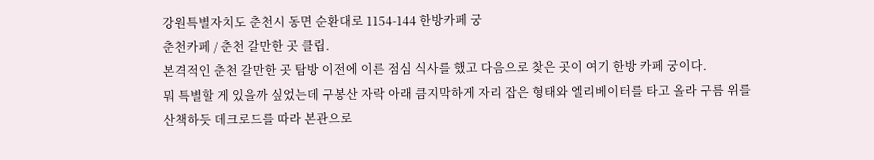강원특별자치도 춘천시 동면 순환대로 1154-144 한방카페 궁
춘천카페 / 춘천 갈만한 곳 클립.
본격적인 춘천 갈만한 곳 탐방 이전에 이른 점심 식사를 했고 다음으로 찾은 곳이 여기 한방 카페 궁이다.
뭐 특별할 게 있을까 싶었는데 구봉산 자락 아래 큼지막하게 자리 잡은 형태와 엘리베이터를 타고 올라 구름 위를 산책하듯 데크로드를 따라 본관으로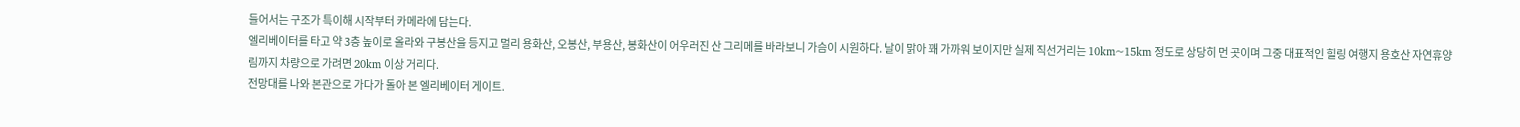들어서는 구조가 특이해 시작부터 카메라에 담는다.
엘리베이터를 타고 약 3층 높이로 올라와 구봉산을 등지고 멀리 용화산, 오봉산, 부용산, 봉화산이 어우러진 산 그리메를 바라보니 가슴이 시원하다. 날이 맑아 꽤 가까워 보이지만 실제 직선거리는 10km~15km 정도로 상당히 먼 곳이며 그중 대표적인 힐링 여행지 용호산 자연휴양림까지 차량으로 가려면 20km 이상 거리다.
전망대를 나와 본관으로 가다가 돌아 본 엘리베이터 게이트.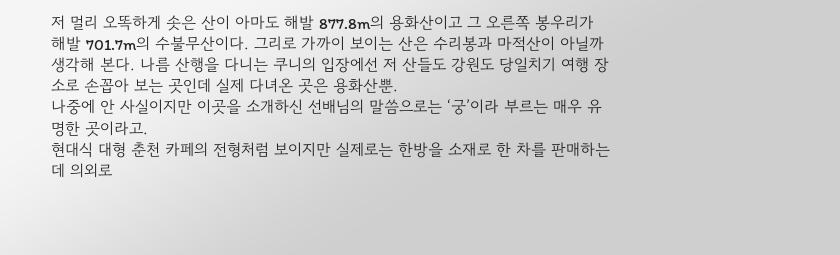저 멀리 오똑하게 솟은 산이 아마도 해발 877.8m의 용화산이고 그 오른쪽 봉우리가 해발 701.7m의 수불무산이다. 그리로 가까이 보이는 산은 수리봉과 마적산이 아닐까 생각해 본다. 나름 산행을 다니는 쿠니의 입장에선 저 산들도 강원도 당일치기 여행 장소로 손꼽아 보는 곳인데 실제 다녀온 곳은 용화산뿐.
나중에 안 사실이지만 이곳을 소개하신 선배님의 말씀으로는 ‘궁’이라 부르는 매우 유명한 곳이라고.
현대식 대형 춘천 카페의 전형처럼 보이지만 실제로는 한방을 소재로 한 차를 판매하는데 의외로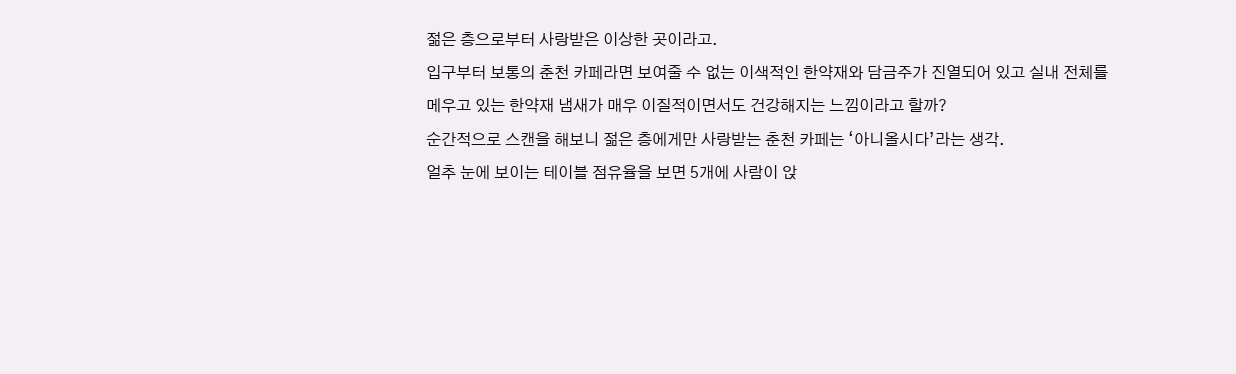젊은 층으로부터 사랑받은 이상한 곳이라고.
입구부터 보통의 춘천 카페라면 보여줄 수 없는 이색적인 한약재와 담금주가 진열되어 있고 실내 전체를 메우고 있는 한약재 냄새가 매우 이질적이면서도 건강해지는 느낌이라고 할까?
순간적으로 스캔을 해보니 젊은 층에게만 사랑받는 춘천 카페는 ‘아니올시다’라는 생각.
얼추 눈에 보이는 테이블 점유율을 보면 5개에 사람이 앉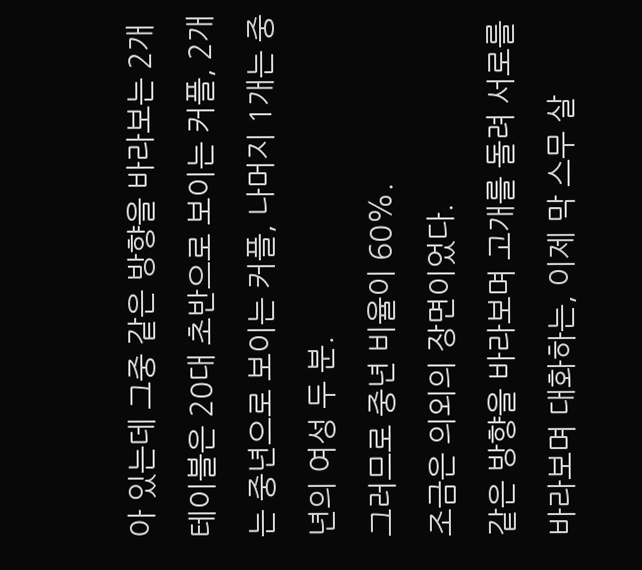아 있는데 그중 같은 방향을 바라보는 2개 테이블은 20대 초반으로 보이는 커플, 2개는 중년으로 보이는 커플, 나머지 1개는 중년의 여성 두 분.
그러므로 중년 비율이 60%.
조금은 의외의 장면이었다.
같은 방향을 바라보며 고개를 돌려 서로를 바라보며 대화하는, 이제 막 스무 살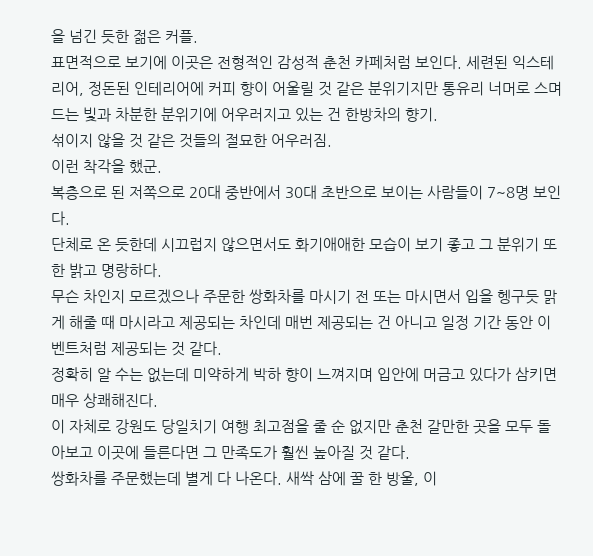을 넘긴 듯한 젊은 커플.
표면적으로 보기에 이곳은 전형적인 감성적 춘천 카페처럼 보인다. 세련된 익스테리어, 정돈된 인테리어에 커피 향이 어울릴 것 같은 분위기지만 통유리 너머로 스며드는 빛과 차분한 분위기에 어우러지고 있는 건 한방차의 향기.
섞이지 않을 것 같은 것들의 절묘한 어우러짐.
이런 착각을 했군.
복층으로 된 저쪽으로 20대 중반에서 30대 초반으로 보이는 사람들이 7~8명 보인다.
단체로 온 듯한데 시끄럽지 않으면서도 화기애애한 모습이 보기 좋고 그 분위기 또한 밝고 명랑하다.
무슨 차인지 모르겠으나 주문한 쌍화차를 마시기 전 또는 마시면서 입을 헹구듯 맑게 해줄 때 마시라고 제공되는 차인데 매번 제공되는 건 아니고 일정 기간 동안 이벤트처럼 제공되는 것 같다.
정확히 알 수는 없는데 미약하게 박하 향이 느껴지며 입안에 머금고 있다가 삼키면 매우 상쾌해진다.
이 자체로 강원도 당일치기 여행 최고점을 줄 순 없지만 춘천 갈만한 곳을 모두 돌아보고 이곳에 들른다면 그 만족도가 훨씬 높아질 것 같다.
쌍화차를 주문했는데 별게 다 나온다. 새싹 삼에 꿀 한 방울, 이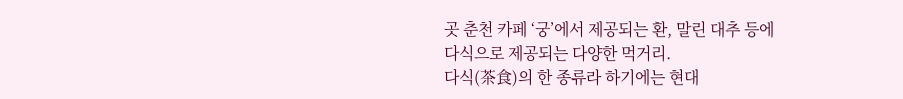곳 춘천 카페 ‘궁’에서 제공되는 환, 말린 대추 등에
다식으로 제공되는 다양한 먹거리.
다식(茶食)의 한 종류라 하기에는 현대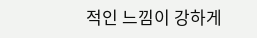적인 느낌이 강하게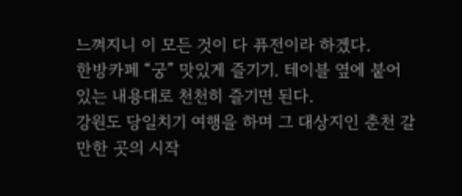느껴지니 이 모든 것이 다 퓨전이라 하겠다.
한방카페 “궁” 맛있게 즐기기. 테이블 옆에 붙어 있는 내용대로 천천히 즐기면 된다.
강원도 당일치기 여행을 하며 그 대상지인 춘천 갈만한 곳의 시작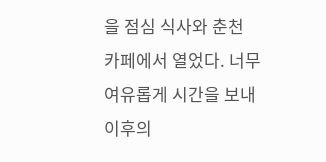을 점심 식사와 춘천 카페에서 열었다. 너무 여유롭게 시간을 보내 이후의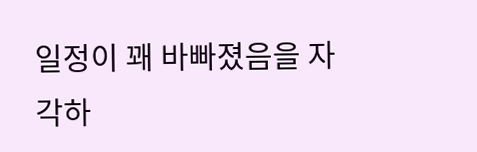일정이 꽤 바빠졌음을 자각하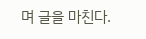며 글을 마친다.